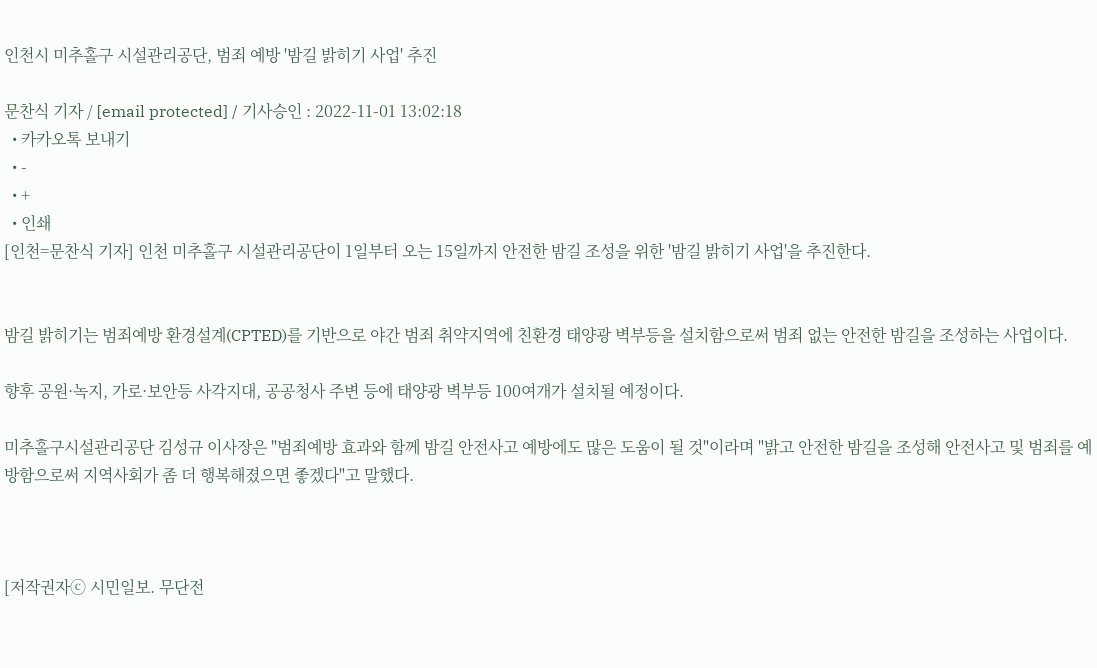인천시 미추홀구 시설관리공단, 범죄 예방 '밤길 밝히기 사업' 추진

문찬식 기자 / [email protected] / 기사승인 : 2022-11-01 13:02:18
  • 카카오톡 보내기
  • -
  • +
  • 인쇄
[인천=문찬식 기자] 인천 미추홀구 시설관리공단이 1일부터 오는 15일까지 안전한 밤길 조성을 위한 '밤길 밝히기 사업'을 추진한다.


밤길 밝히기는 범죄예방 환경설계(CPTED)를 기반으로 야간 범죄 취약지역에 친환경 태양광 벽부등을 설치함으로써 범죄 없는 안전한 밤길을 조성하는 사업이다.

향후 공원·녹지, 가로·보안등 사각지대, 공공청사 주변 등에 태양광 벽부등 100여개가 설치될 예정이다.

미추홀구시설관리공단 김성규 이사장은 "범죄예방 효과와 함께 밤길 안전사고 예방에도 많은 도움이 될 것"이라며 "밝고 안전한 밤길을 조성해 안전사고 및 범죄를 예방함으로써 지역사회가 좀 더 행복해졌으면 좋겠다"고 말했다.



[저작권자ⓒ 시민일보. 무단전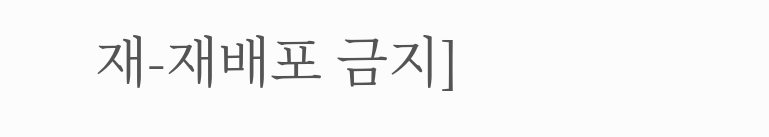재-재배포 금지]